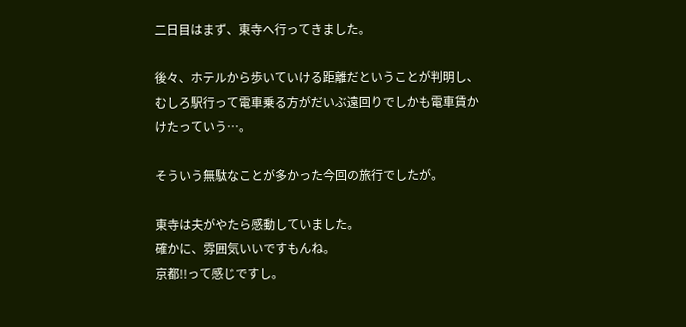二日目はまず、東寺へ行ってきました。

後々、ホテルから歩いていける距離だということが判明し、むしろ駅行って電車乗る方がだいぶ遠回りでしかも電車賃かけたっていう…。

そういう無駄なことが多かった今回の旅行でしたが。

東寺は夫がやたら感動していました。
確かに、雰囲気いいですもんね。
京都!!って感じですし。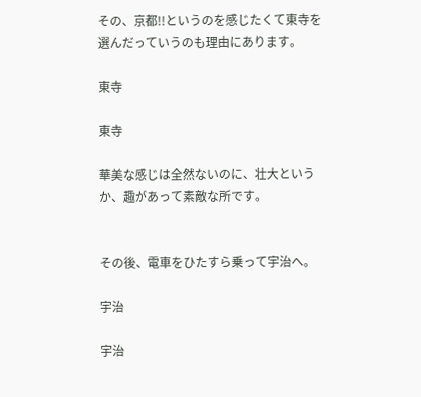その、京都!!というのを感じたくて東寺を選んだっていうのも理由にあります。

東寺

東寺

華美な感じは全然ないのに、壮大というか、趣があって素敵な所です。


その後、電車をひたすら乗って宇治へ。

宇治

宇治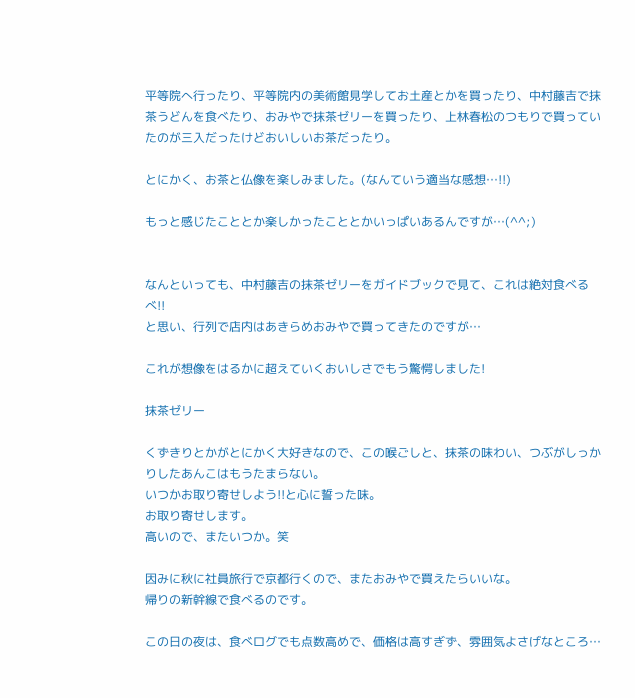平等院へ行ったり、平等院内の美術館見学してお土産とかを買ったり、中村藤吉で抹茶うどんを食べたり、おみやで抹茶ゼリーを買ったり、上林春松のつもりで買っていたのが三入だったけどおいしいお茶だったり。

とにかく、お茶と仏像を楽しみました。(なんていう適当な感想…!!)

もっと感じたこととか楽しかったこととかいっぱいあるんですが…(^^;)


なんといっても、中村藤吉の抹茶ゼリーをガイドブックで見て、これは絶対食べるべ!!
と思い、行列で店内はあきらめおみやで買ってきたのですが…

これが想像をはるかに超えていくおいしさでもう驚愕しました!

抹茶ゼリー

くずきりとかがとにかく大好きなので、この喉ごしと、抹茶の味わい、つぶがしっかりしたあんこはもうたまらない。
いつかお取り寄せしよう!!と心に誓った味。
お取り寄せします。
高いので、またいつか。笑

因みに秋に社員旅行で京都行くので、またおみやで買えたらいいな。
帰りの新幹線で食べるのです。

この日の夜は、食べログでも点数高めで、価格は高すぎず、雰囲気よさげなところ…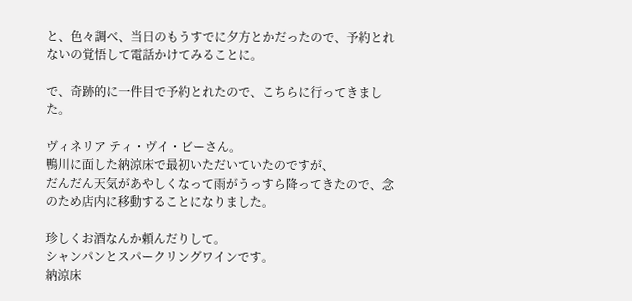と、色々調べ、当日のもうすでに夕方とかだったので、予約とれないの覚悟して電話かけてみることに。

で、奇跡的に一件目で予約とれたので、こちらに行ってきました。

ヴィネリア ティ・ヴイ・ビーさん。
鴨川に面した納涼床で最初いただいていたのですが、
だんだん天気があやしくなって雨がうっすら降ってきたので、念のため店内に移動することになりました。

珍しくお酒なんか頼んだりして。
シャンパンとスパークリングワインです。
納涼床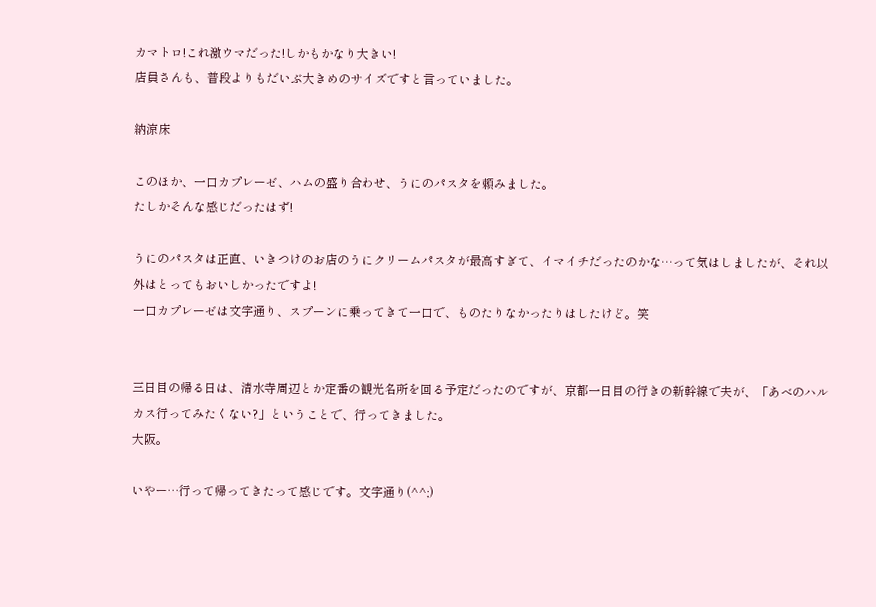カマトロ!これ激ウマだった!しかもかなり大きい!
店員さんも、普段よりもだいぶ大きめのサイズですと言っていました。

納涼床

このほか、一口カプレーゼ、ハムの盛り合わせ、うにのパスタを頼みました。
たしかそんな感じだったはず!

うにのパスタは正直、いきつけのお店のうにクリームパスタが最高すぎて、イマイチだったのかな…って気はしましたが、それ以外はとってもおいしかったですよ!
一口カプレーゼは文字通り、スプーンに乗ってきて一口で、ものたりなかったりはしたけど。笑


三日目の帰る日は、清水寺周辺とか定番の観光名所を回る予定だったのですが、京都一日目の行きの新幹線で夫が、「あべのハルカス行ってみたくない?」ということで、行ってきました。
大阪。

いやー…行って帰ってきたって感じです。文字通り(^^;)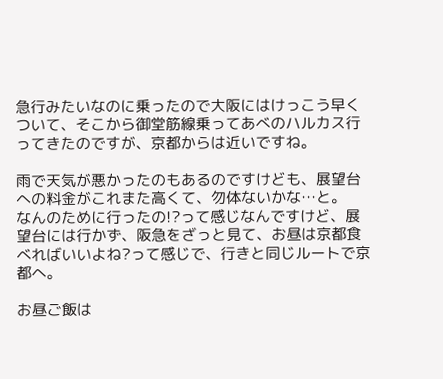急行みたいなのに乗ったので大阪にはけっこう早くついて、そこから御堂筋線乗ってあべのハルカス行ってきたのですが、京都からは近いですね。

雨で天気が悪かったのもあるのですけども、展望台への料金がこれまた高くて、勿体ないかな…と。
なんのために行ったの!?って感じなんですけど、展望台には行かず、阪急をざっと見て、お昼は京都食べればいいよね?って感じで、行きと同じルートで京都へ。

お昼ご飯は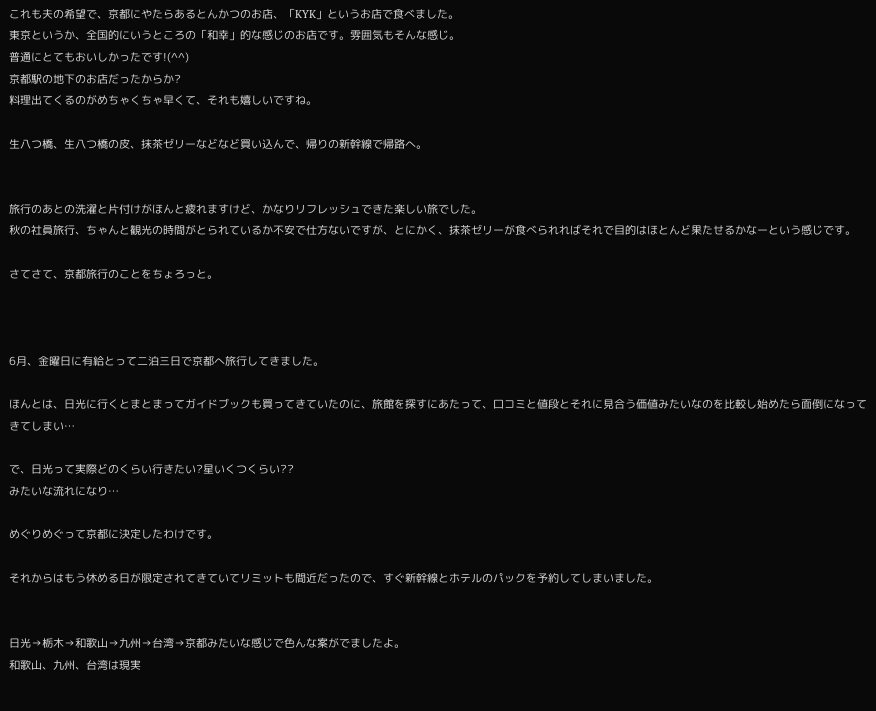これも夫の希望で、京都にやたらあるとんかつのお店、「KYK」というお店で食べました。
東京というか、全国的にいうところの「和幸」的な感じのお店です。雰囲気もそんな感じ。
普通にとてもおいしかったです!(^^)
京都駅の地下のお店だったからか?
料理出てくるのがめちゃくちゃ早くて、それも嬉しいですね。

生八つ橋、生八つ橋の皮、抹茶ゼリーなどなど買い込んで、帰りの新幹線で帰路へ。


旅行のあとの洗濯と片付けがほんと疲れますけど、かなりリフレッシュできた楽しい旅でした。
秋の社員旅行、ちゃんと観光の時間がとられているか不安で仕方ないですが、とにかく、抹茶ゼリーが食べられればそれで目的はほとんど果たせるかなーという感じです。

さてさて、京都旅行のことをちょろっと。



6月、金曜日に有給とって二泊三日で京都へ旅行してきました。

ほんとは、日光に行くとまとまってガイドブックも買ってきていたのに、旅館を探すにあたって、口コミと値段とそれに見合う価値みたいなのを比較し始めたら面倒になってきてしまい…

で、日光って実際どのくらい行きたい?星いくつくらい??
みたいな流れになり…

めぐりめぐって京都に決定したわけです。

それからはもう休める日が限定されてきていてリミットも間近だったので、すぐ新幹線とホテルのパックを予約してしまいました。


日光→栃木→和歌山→九州→台湾→京都みたいな感じで色んな案がでましたよ。
和歌山、九州、台湾は現実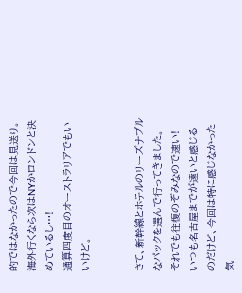的ではなかったので今回は見送り。
海外行くなら次はNYかロンドンと決めているし…!
通算四度目のオーストラリアでもいいけど。


さて、新幹線とホテルのリーズナブルなパックを選んで行ってきました。
それでも往復のぞみなので速い!
いつも名古屋までが遠いと感じるのだけど、今回は特に感じなかった気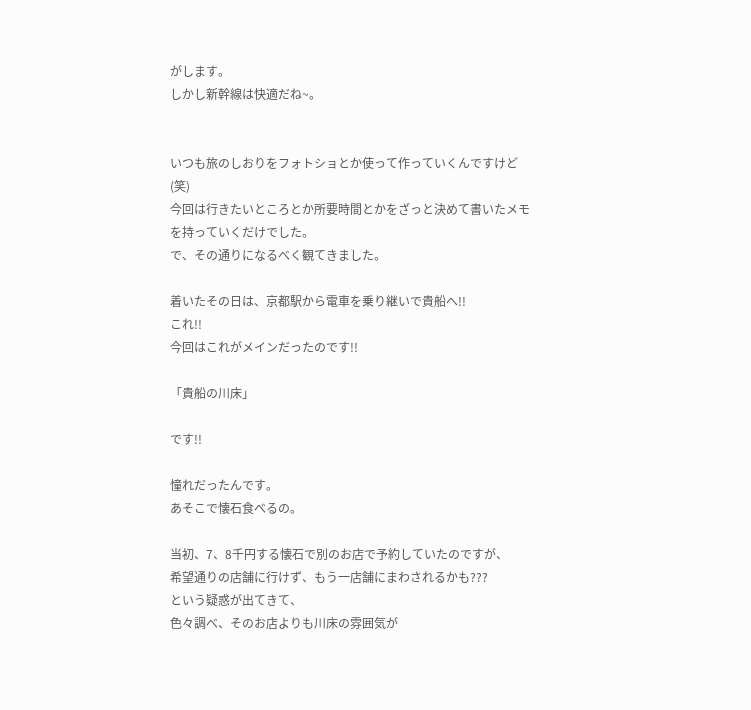がします。
しかし新幹線は快適だね~。


いつも旅のしおりをフォトショとか使って作っていくんですけど(笑)
今回は行きたいところとか所要時間とかをざっと決めて書いたメモを持っていくだけでした。
で、その通りになるべく観てきました。

着いたその日は、京都駅から電車を乗り継いで貴船へ!!
これ!!
今回はこれがメインだったのです!!

「貴船の川床」

です!!

憧れだったんです。
あそこで懐石食べるの。

当初、7、8千円する懐石で別のお店で予約していたのですが、
希望通りの店舗に行けず、もう一店舗にまわされるかも???
という疑惑が出てきて、
色々調べ、そのお店よりも川床の雰囲気が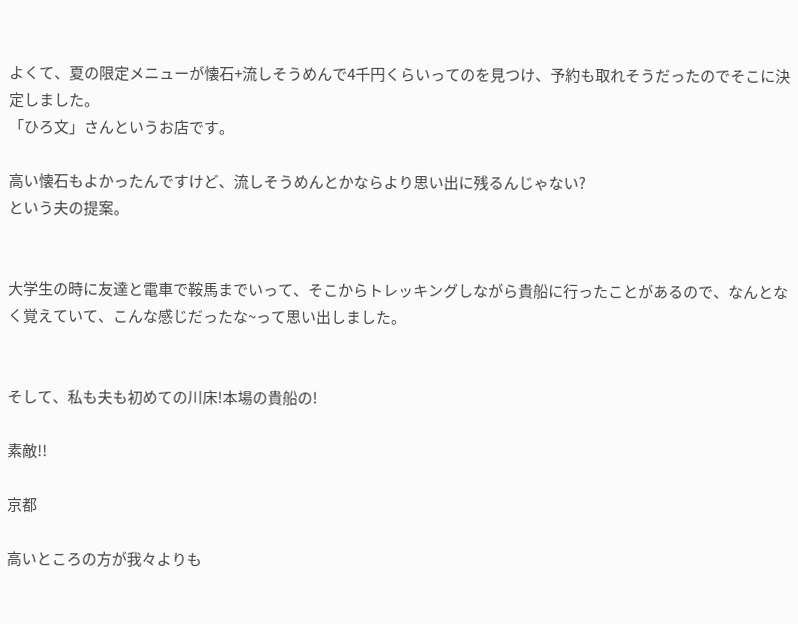よくて、夏の限定メニューが懐石+流しそうめんで4千円くらいってのを見つけ、予約も取れそうだったのでそこに決定しました。
「ひろ文」さんというお店です。

高い懐石もよかったんですけど、流しそうめんとかならより思い出に残るんじゃない?
という夫の提案。


大学生の時に友達と電車で鞍馬までいって、そこからトレッキングしながら貴船に行ったことがあるので、なんとなく覚えていて、こんな感じだったな~って思い出しました。


そして、私も夫も初めての川床!本場の貴船の!

素敵!!

京都

高いところの方が我々よりも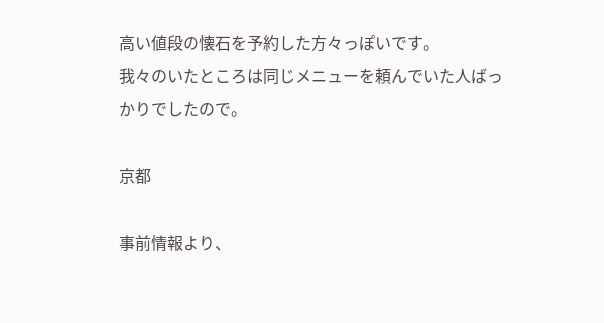高い値段の懐石を予約した方々っぽいです。
我々のいたところは同じメニューを頼んでいた人ばっかりでしたので。

京都

事前情報より、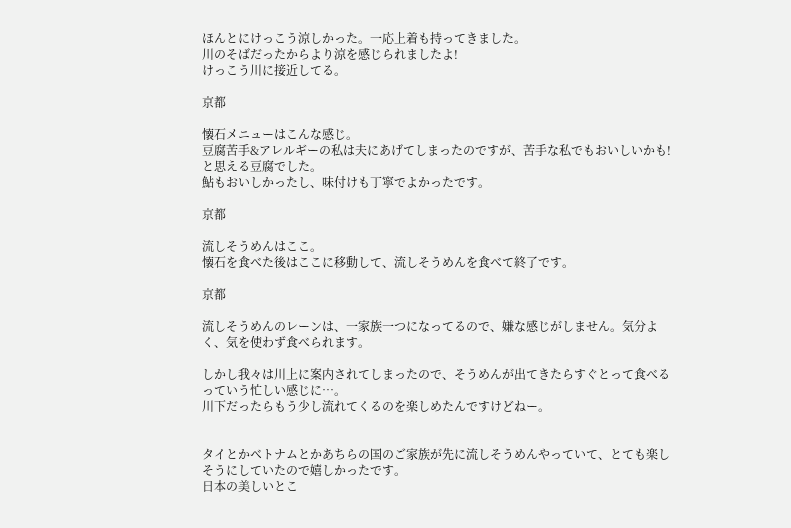ほんとにけっこう涼しかった。一応上着も持ってきました。
川のそばだったからより涼を感じられましたよ!
けっこう川に接近してる。

京都

懐石メニューはこんな感じ。
豆腐苦手&アレルギーの私は夫にあげてしまったのですが、苦手な私でもおいしいかも!と思える豆腐でした。
鮎もおいしかったし、味付けも丁寧でよかったです。

京都

流しそうめんはここ。
懐石を食べた後はここに移動して、流しそうめんを食べて終了です。

京都

流しそうめんのレーンは、一家族一つになってるので、嫌な感じがしません。気分よく、気を使わず食べられます。

しかし我々は川上に案内されてしまったので、そうめんが出てきたらすぐとって食べるっていう忙しい感じに…。
川下だったらもう少し流れてくるのを楽しめたんですけどねー。


タイとかベトナムとかあちらの国のご家族が先に流しそうめんやっていて、とても楽しそうにしていたので嬉しかったです。
日本の美しいとこ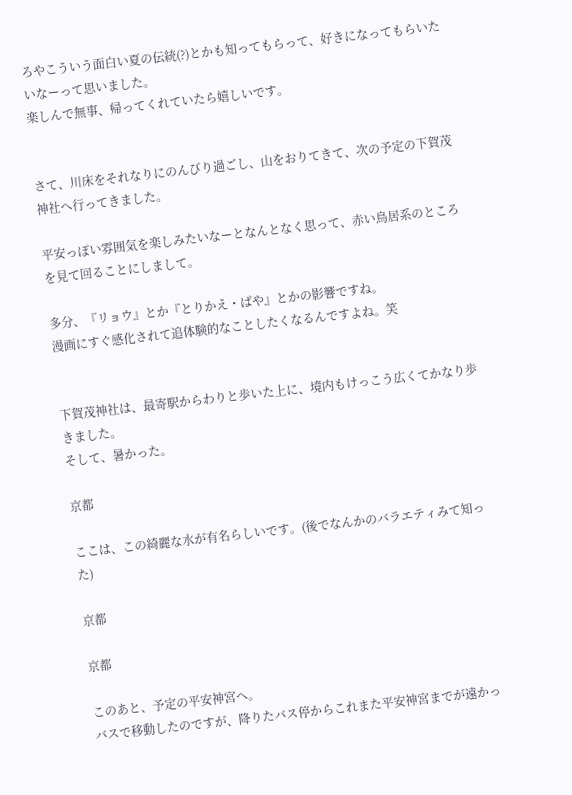ろやこういう面白い夏の伝統(?)とかも知ってもらって、好きになってもらいたいなーって思いました。
楽しんで無事、帰ってくれていたら嬉しいです。


さて、川床をそれなりにのんびり過ごし、山をおりてきて、次の予定の下賀茂神社へ行ってきました。

平安っぽい雰囲気を楽しみたいなーとなんとなく思って、赤い鳥居系のところを見て回ることにしまして。

多分、『リョウ』とか『とりかえ・ばや』とかの影響ですね。
漫画にすぐ感化されて追体験的なことしたくなるんですよね。笑


下賀茂神社は、最寄駅からわりと歩いた上に、境内もけっこう広くてかなり歩きました。
そして、暑かった。

京都

ここは、この綺麗な水が有名らしいです。(後でなんかのバラエティみて知った)

京都

京都

このあと、予定の平安神宮へ。
バスで移動したのですが、降りたバス停からこれまた平安神宮までが遠かっ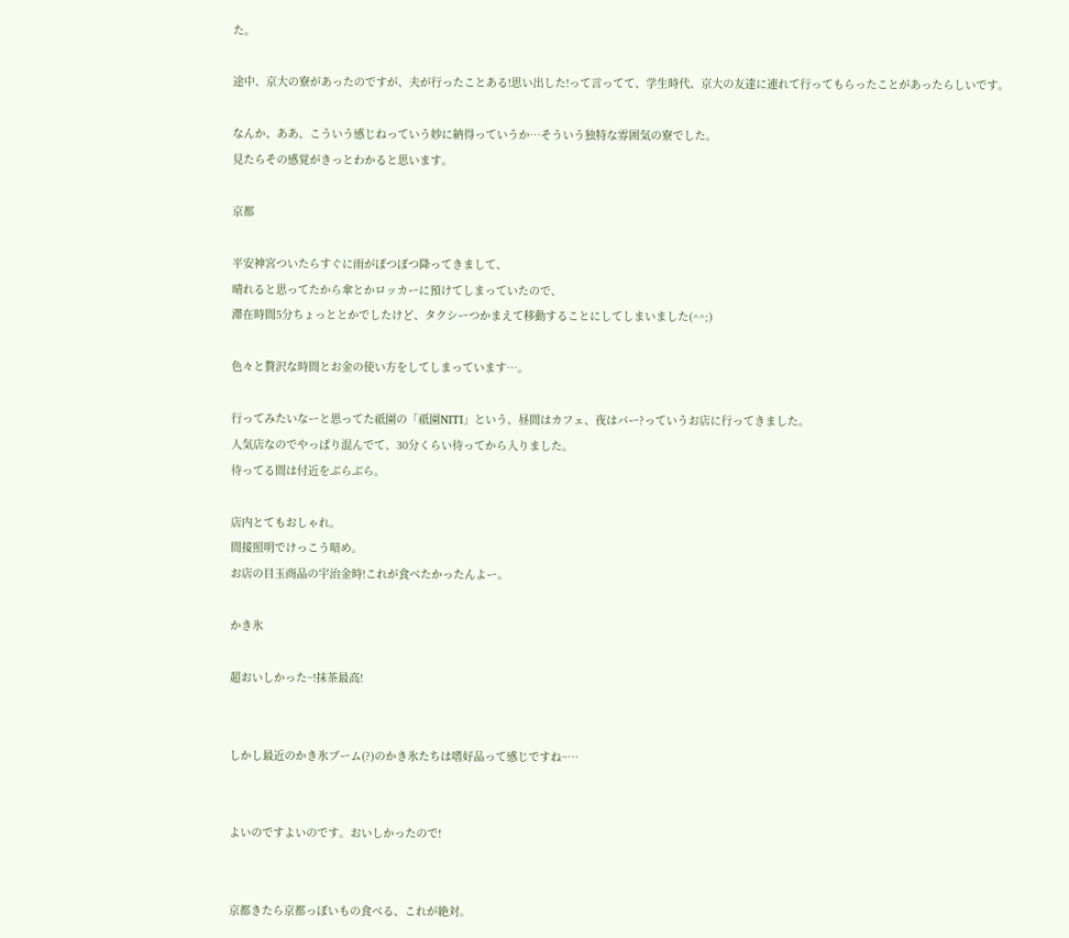た。

途中、京大の寮があったのですが、夫が行ったことある!思い出した!って言ってて、学生時代、京大の友達に連れて行ってもらったことがあったらしいです。

なんか、ああ、こういう感じねっていう妙に納得っていうか…そういう独特な雰囲気の寮でした。
見たらその感覚がきっとわかると思います。

京都

平安神宮ついたらすぐに雨がぽつぽつ降ってきまして、
晴れると思ってたから傘とかロッカーに預けてしまっていたので、
滞在時間5分ちょっととかでしたけど、タクシーつかまえて移動することにしてしまいました(^^;)

色々と贅沢な時間とお金の使い方をしてしまっています…。

行ってみたいなーと思ってた祇園の「祇園NITI」という、昼間はカフェ、夜はバー?っていうお店に行ってきました。
人気店なのでやっぱり混んでて、30分くらい待ってから入りました。
待ってる間は付近をぶらぶら。

店内とてもおしゃれ。
間接照明でけっこう暗め。
お店の目玉商品の宇治金時!これが食べたかったんよー。

かき氷

超おいしかった~!抹茶最高!


しかし最近のかき氷ブーム(?)のかき氷たちは嗜好品って感じですね~…


よいのですよいのです。おいしかったので!


京都きたら京都っぽいもの食べる、これが絶対。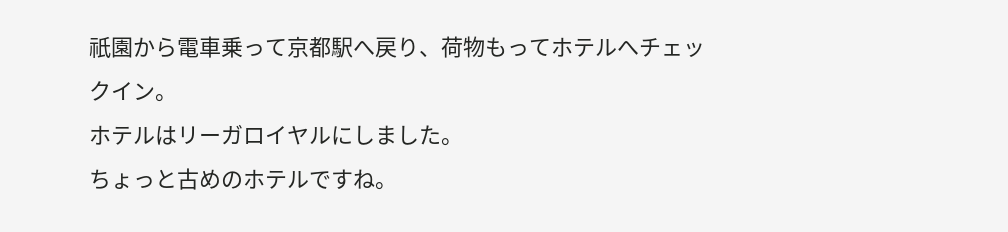祇園から電車乗って京都駅へ戻り、荷物もってホテルへチェックイン。
ホテルはリーガロイヤルにしました。
ちょっと古めのホテルですね。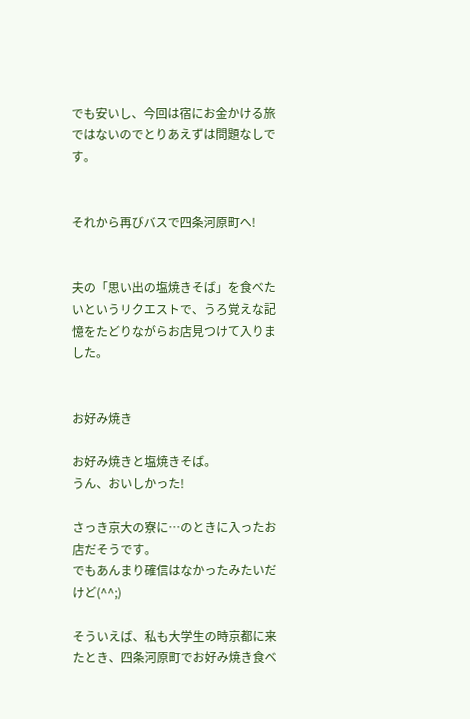でも安いし、今回は宿にお金かける旅ではないのでとりあえずは問題なしです。


それから再びバスで四条河原町へ!


夫の「思い出の塩焼きそば」を食べたいというリクエストで、うろ覚えな記憶をたどりながらお店見つけて入りました。


お好み焼き

お好み焼きと塩焼きそば。
うん、おいしかった!

さっき京大の寮に…のときに入ったお店だそうです。
でもあんまり確信はなかったみたいだけど(^^;)

そういえば、私も大学生の時京都に来たとき、四条河原町でお好み焼き食べ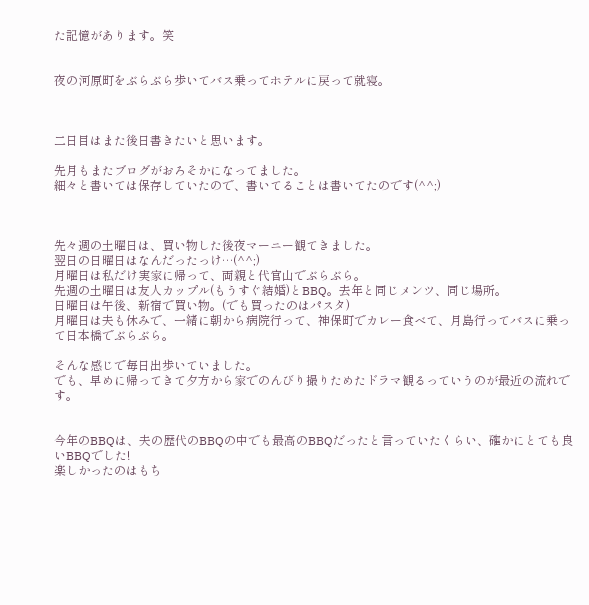た記憶があります。笑


夜の河原町をぶらぶら歩いてバス乗ってホテルに戻って就寝。



二日目はまた後日書きたいと思います。

先月もまたブログがおろそかになってました。
細々と書いては保存していたので、書いてることは書いてたのです(^^;)



先々週の土曜日は、買い物した後夜マーニー観てきました。
翌日の日曜日はなんだったっけ…(^^;)
月曜日は私だけ実家に帰って、両親と代官山でぶらぶら。
先週の土曜日は友人カップル(もうすぐ結婚)とBBQ。去年と同じメンツ、同じ場所。
日曜日は午後、新宿で買い物。(でも買ったのはパスタ)
月曜日は夫も休みで、一緒に朝から病院行って、神保町でカレー食べて、月島行ってバスに乗って日本橋でぶらぶら。

そんな感じで毎日出歩いていました。
でも、早めに帰ってきて夕方から家でのんびり撮りためたドラマ観るっていうのが最近の流れです。


今年のBBQは、夫の歴代のBBQの中でも最高のBBQだったと言っていたくらい、確かにとても良いBBQでした!
楽しかったのはもち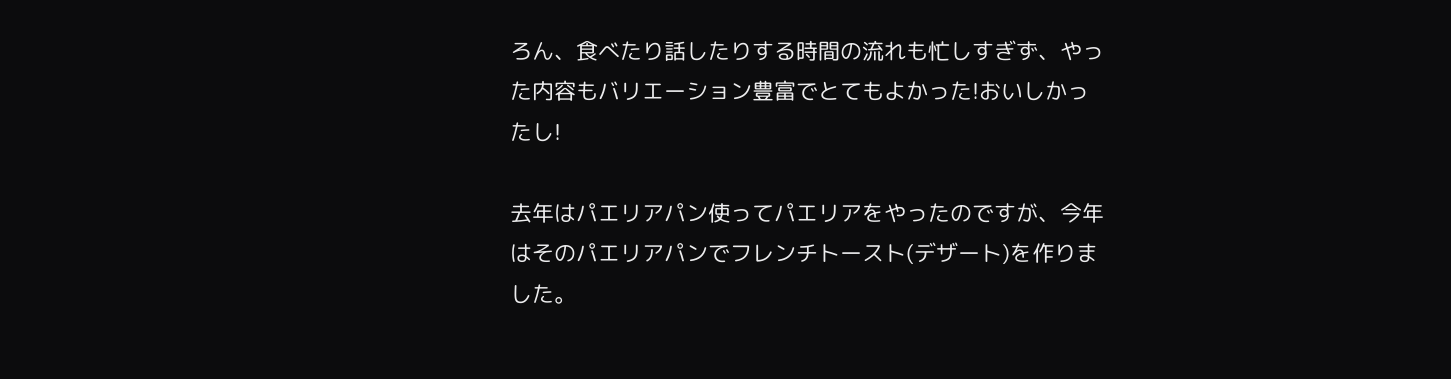ろん、食べたり話したりする時間の流れも忙しすぎず、やった内容もバリエーション豊富でとてもよかった!おいしかったし!

去年はパエリアパン使ってパエリアをやったのですが、今年はそのパエリアパンでフレンチトースト(デザート)を作りました。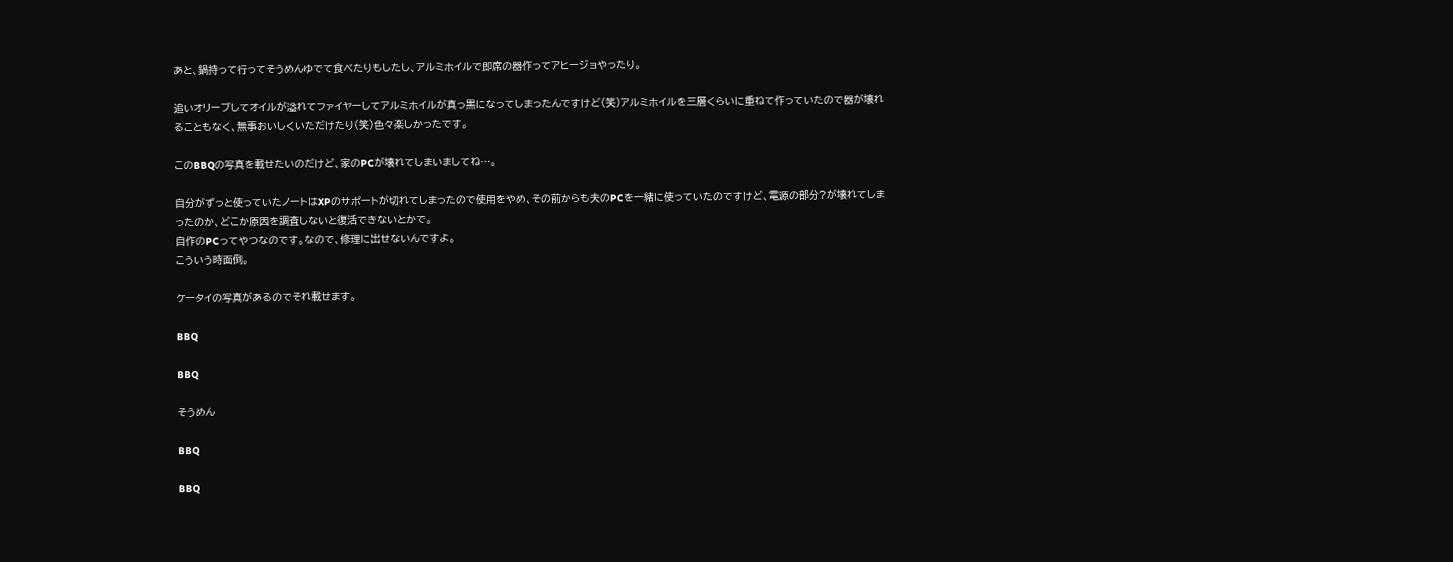あと、鍋持って行ってそうめんゆでて食べたりもしたし、アルミホイルで即席の器作ってアヒージョやったり。

追いオリーブしてオイルが溢れてファイヤーしてアルミホイルが真っ黒になってしまったんですけど(笑)アルミホイルを三層くらいに重ねて作っていたので器が壊れることもなく、無事おいしくいただけたり(笑)色々楽しかったです。

このBBQの写真を載せたいのだけど、家のPCが壊れてしまいましてね…。

自分がずっと使っていたノートはXPのサポートが切れてしまったので使用をやめ、その前からも夫のPCを一緒に使っていたのですけど、電源の部分?が壊れてしまったのか、どこか原因を調査しないと復活できないとかで。
自作のPCってやつなのです。なので、修理に出せないんですよ。
こういう時面倒。

ケータイの写真があるのでそれ載せます。

BBQ

BBQ

そうめん

BBQ

BBQ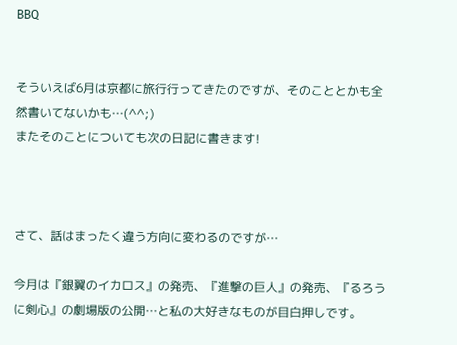BBQ


そういえば6月は京都に旅行行ってきたのですが、そのこととかも全然書いてないかも…(^^;)
またそのことについても次の日記に書きます!



さて、話はまったく違う方向に変わるのですが…

今月は『銀翼のイカロス』の発売、『進撃の巨人』の発売、『るろうに剣心』の劇場版の公開…と私の大好きなものが目白押しです。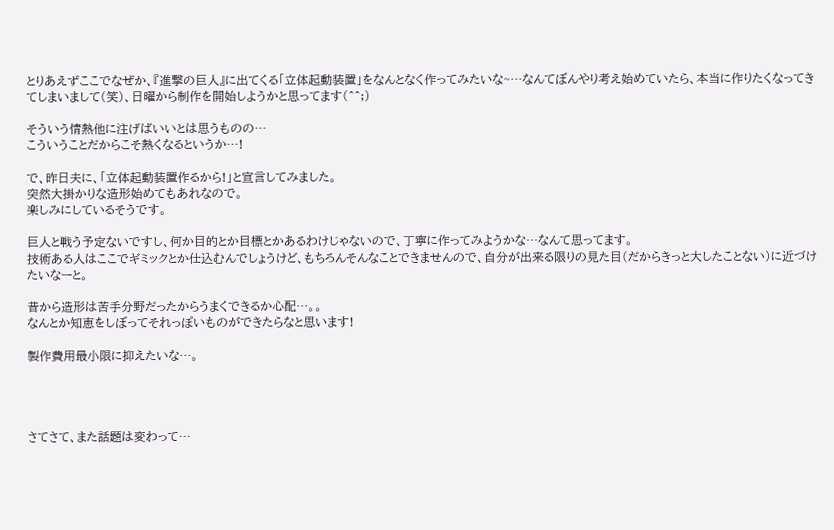とりあえずここでなぜか、『進撃の巨人』に出てくる「立体起動装置」をなんとなく作ってみたいな~…なんてぼんやり考え始めていたら、本当に作りたくなってきてしまいまして(笑)、日曜から制作を開始しようかと思ってます(^^;)

そういう情熱他に注げばいいとは思うものの…
こういうことだからこそ熱くなるというか…!

で、昨日夫に、「立体起動装置作るから!」と宣言してみました。
突然大掛かりな造形始めてもあれなので。
楽しみにしているそうです。

巨人と戦う予定ないですし、何か目的とか目標とかあるわけじゃないので、丁寧に作ってみようかな…なんて思ってます。
技術ある人はここでギミックとか仕込むんでしょうけど、もちろんそんなことできませんので、自分が出来る限りの見た目(だからきっと大したことない)に近づけたいなーと。

昔から造形は苦手分野だったからうまくできるか心配…。。
なんとか知恵をしぼってそれっぽいものができたらなと思います!

製作費用最小限に抑えたいな…。




さてさて、また話題は変わって…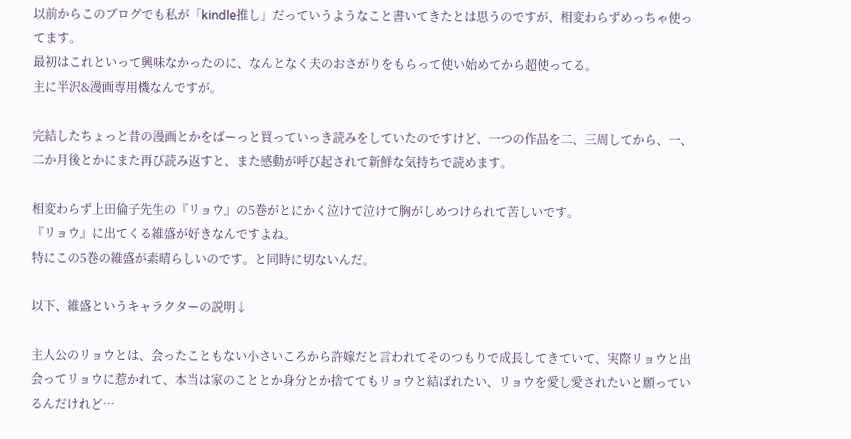以前からこのブログでも私が「kindle推し」だっていうようなこと書いてきたとは思うのですが、相変わらずめっちゃ使ってます。
最初はこれといって興味なかったのに、なんとなく夫のおさがりをもらって使い始めてから超使ってる。
主に半沢&漫画専用機なんですが。

完結したちょっと昔の漫画とかをばーっと買っていっき読みをしていたのですけど、一つの作品を二、三周してから、一、二か月後とかにまた再び読み返すと、また感動が呼び起されて新鮮な気持ちで読めます。

相変わらず上田倫子先生の『リョウ』の5巻がとにかく泣けて泣けて胸がしめつけられて苦しいです。
『リョウ』に出てくる維盛が好きなんですよね。
特にこの5巻の維盛が素晴らしいのです。と同時に切ないんだ。

以下、維盛というキャラクターの説明↓

主人公のリョウとは、会ったこともない小さいころから許嫁だと言われてそのつもりで成長してきていて、実際リョウと出会ってリョウに惹かれて、本当は家のこととか身分とか捨ててもリョウと結ばれたい、リョウを愛し愛されたいと願っているんだけれど…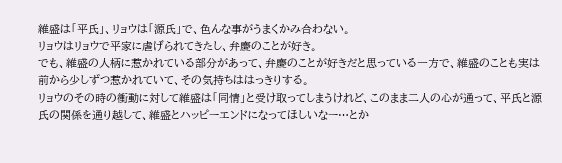維盛は「平氏」、リョウは「源氏」で、色んな事がうまくかみ合わない。
リョウはリョウで平家に虐げられてきたし、弁慶のことが好き。
でも、維盛の人柄に惹かれている部分があって、弁慶のことが好きだと思っている一方で、維盛のことも実は前から少しずつ惹かれていて、その気持ちははっきりする。
リョウのその時の衝動に対して維盛は「同情」と受け取ってしまうけれど、このまま二人の心が通って、平氏と源氏の関係を通り越して、維盛とハッピーエンドになってほしいなー…とか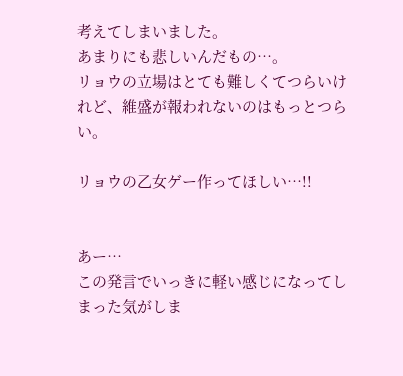考えてしまいました。
あまりにも悲しいんだもの…。
リョウの立場はとても難しくてつらいけれど、維盛が報われないのはもっとつらい。

リョウの乙女ゲー作ってほしい…!!


あー…
この発言でいっきに軽い感じになってしまった気がしま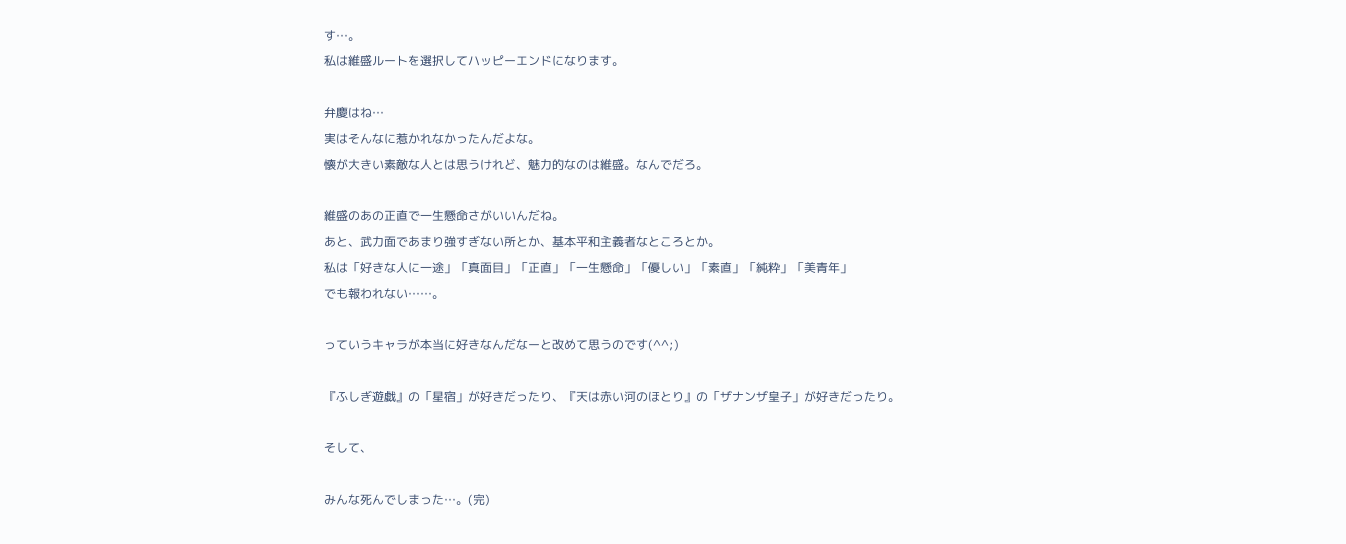す…。
私は維盛ルートを選択してハッピーエンドになります。

弁慶はね…
実はそんなに惹かれなかったんだよな。
懐が大きい素敵な人とは思うけれど、魅力的なのは維盛。なんでだろ。

維盛のあの正直で一生懸命さがいいんだね。
あと、武力面であまり強すぎない所とか、基本平和主義者なところとか。
私は「好きな人に一途」「真面目」「正直」「一生懸命」「優しい」「素直」「純粋」「美青年」
でも報われない……。

っていうキャラが本当に好きなんだなーと改めて思うのです(^^;)

『ふしぎ遊戯』の「星宿」が好きだったり、『天は赤い河のほとり』の「ザナンザ皇子」が好きだったり。

そして、

みんな死んでしまった…。(完)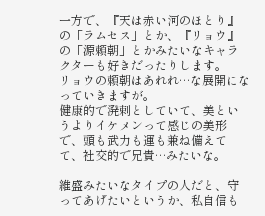一方で、『天は赤い河のほとり』の「ラムセス」とか、『リョウ』の「源頼朝」とかみたいなキャラクターも好きだったりします。
リョウの頼朝はあれれ…な展開になっていきますが。
健康的で溌剌としていて、美というよりイケメンって感じの美形で、頭も武力も運も兼ね備えてて、社交的で兄貴…みたいな。

維盛みたいなタイプの人だと、守ってあげたいというか、私自信も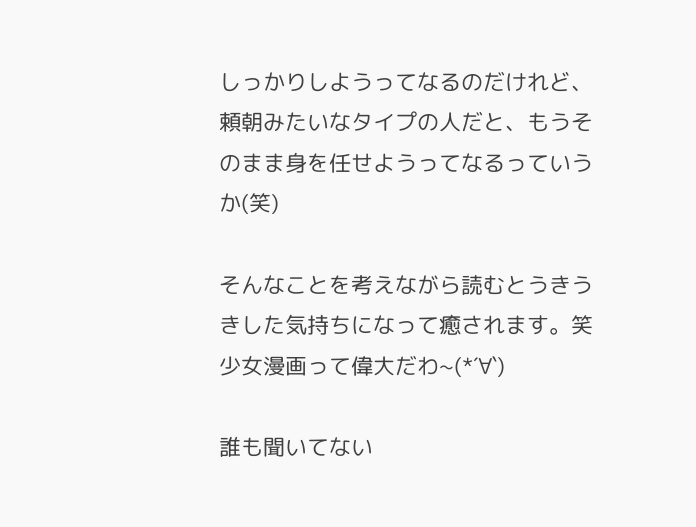しっかりしようってなるのだけれど、頼朝みたいなタイプの人だと、もうそのまま身を任せようってなるっていうか(笑)

そんなことを考えながら読むとうきうきした気持ちになって癒されます。笑
少女漫画って偉大だわ~(*´∀`)

誰も聞いてない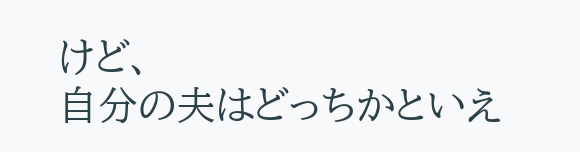けど、
自分の夫はどっちかといえ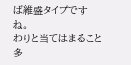ば維盛タイプですね。
わりと当てはまること多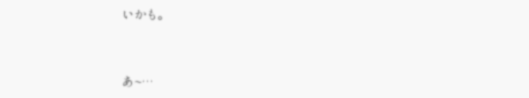いかも。


あ~…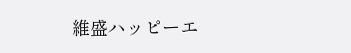維盛ハッピーエ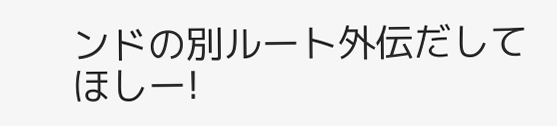ンドの別ルート外伝だしてほしー!